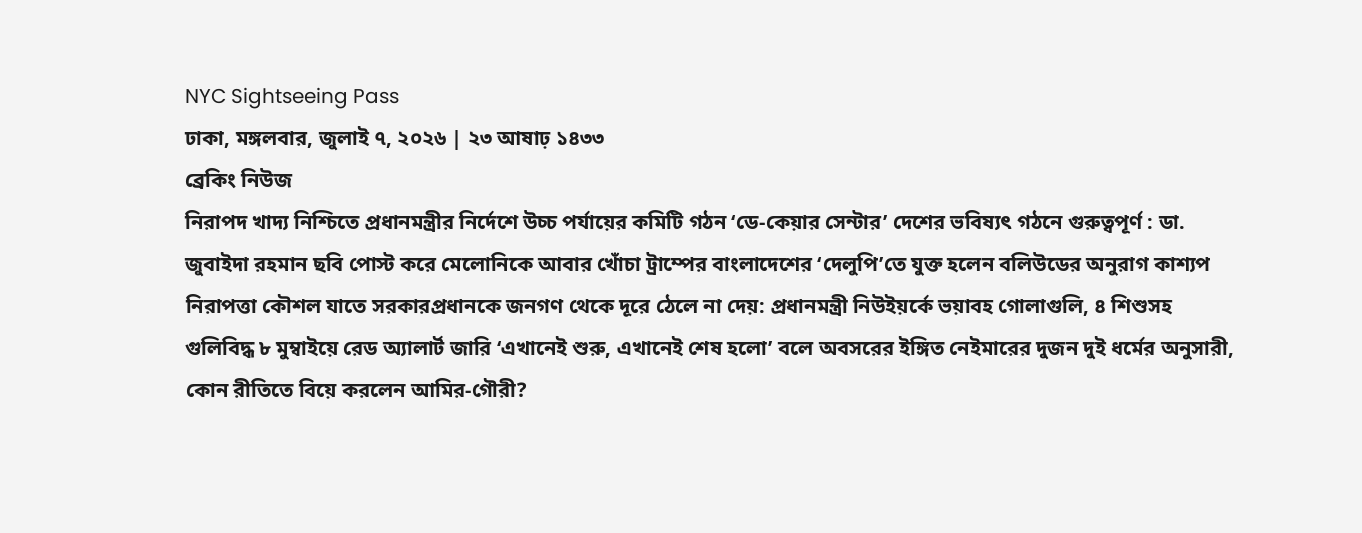NYC Sightseeing Pass
ঢাকা, মঙ্গলবার, জুলাই ৭, ২০২৬ | ২৩ আষাঢ় ১৪৩৩
ব্রেকিং নিউজ
নিরাপদ খাদ্য নিশ্চিতে প্রধানমন্ত্রীর নির্দেশে উচ্চ পর্যায়ের কমিটি গঠন ‘ডে-কেয়ার সেন্টার’ দেশের ভবিষ্যৎ গঠনে গুরুত্বপূর্ণ : ডা. জুবাইদা রহমান ছবি পোস্ট করে মেলোনিকে আবার খোঁচা ট্রাম্পের বাংলাদেশের ‘দেলুপি’তে যুক্ত হলেন বলিউডের অনুরাগ কাশ্যপ নিরাপত্তা কৌশল যাতে সরকারপ্রধানকে জনগণ থেকে দূরে ঠেলে না দেয়: প্রধানমন্ত্রী নিউইয়র্কে ভয়াবহ গোলাগুলি, ৪ শিশুসহ গুলিবিদ্ধ ৮ মুম্বাইয়ে রেড অ্যালার্ট জারি ‘এখানেই শুরু, এখানেই শেষ হলো’ বলে অবসরের ইঙ্গিত নেইমারের দুজন দুই ধর্মের অনুসারী, কোন রীতিতে বিয়ে করলেন আমির-গৌরী?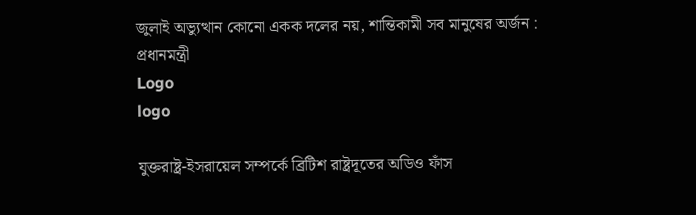জুলাই অভ্যুত্থান কোনো একক দলের নয়, শান্তিকামী সব মানুষের অর্জন : প্রধানমন্ত্রী
Logo
logo

যুক্তরাষ্ট্র-ইসরায়েল সম্পর্কে ব্রিটিশ রাষ্ট্রদূতের অডিও ফাঁস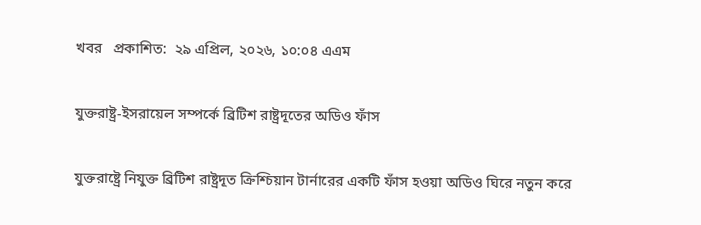খবর   প্রকাশিত:  ২৯ এপ্রিল, ২০২৬, ১০:০৪ এএম

যুক্তরাষ্ট্র-ইসরায়েল সম্পর্কে ব্রিটিশ রাষ্ট্রদূতের অডিও ফাঁস

যুক্তরাষ্ট্রে নিযুক্ত ব্রিটিশ রাষ্ট্রদূত ক্রিশ্চিয়ান টার্নারের একটি ফাঁস হওয়া অডিও ঘিরে নতুন করে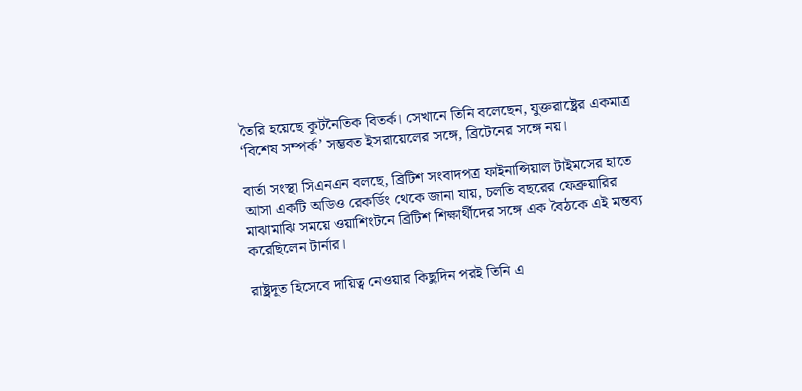তৈরি হয়েছে কূটনৈতিক বিতর্ক। সেখানে তিনি বলেছেন, যুক্তরাষ্ট্রের একমাত্র ‘বিশেষ সম্পর্ক’ সম্ভবত ইসরায়েলের সঙ্গে, ব্রিটেনের সঙ্গে নয়।

বার্তা সংস্থা সিএনএন বলছে, ব্রিটিশ সংবাদপত্র ফাইনান্সিয়াল টাইমসের হাতে আসা একটি অডিও রেকর্ডিং থেকে জানা যায়, চলতি বছরের ফেব্রুয়ারির মাঝামাঝি সময়ে ওয়াশিংটনে ব্রিটিশ শিক্ষার্থীদের সঙ্গে এক বৈঠকে এই মন্তব্য করেছিলেন টার্নার।

রাষ্ট্রদূত হিসেবে দায়িত্ব নেওয়ার কিছুদিন পরই তিনি এ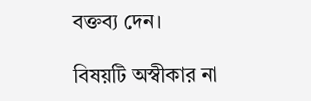বক্তব্য দেন।

বিষয়টি অস্বীকার না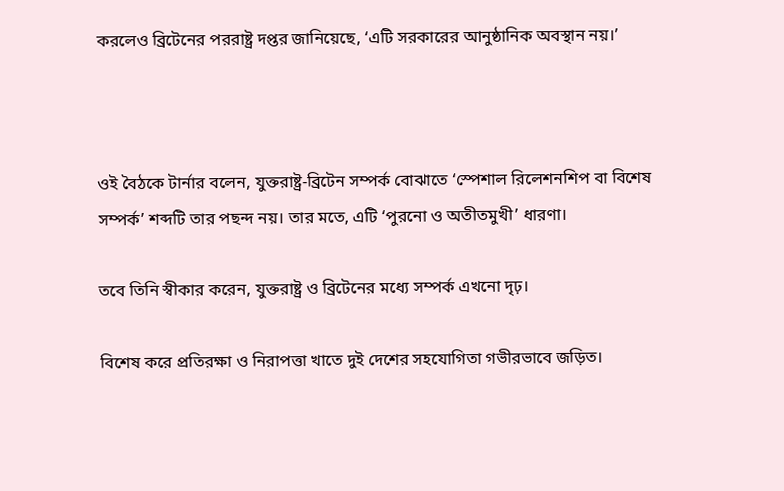করলেও ব্রিটেনের পররাষ্ট্র দপ্তর জানিয়েছে, ‘এটি সরকারের আনুষ্ঠানিক অবস্থান নয়।’



ওই বৈঠকে টার্নার বলেন, যুক্তরাষ্ট্র-ব্রিটেন সম্পর্ক বোঝাতে ‘স্পেশাল রিলেশনশিপ বা বিশেষ সম্পর্ক’ শব্দটি তার পছন্দ নয়। তার মতে, এটি ‘পুরনো ও অতীতমুখী’ ধারণা।

তবে তিনি স্বীকার করেন, যুক্তরাষ্ট্র ও ব্রিটেনের মধ্যে সম্পর্ক এখনো দৃঢ়।

বিশেষ করে প্রতিরক্ষা ও নিরাপত্তা খাতে দুই দেশের সহযোগিতা গভীরভাবে জড়িত।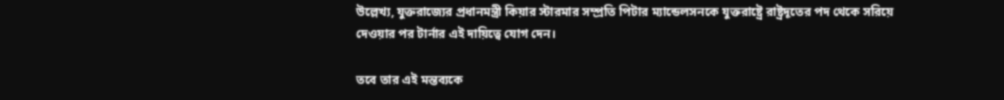উল্লেখ্য, যুক্তরাজ্যের প্রধানমন্ত্রী কিয়ার স্টারমার সম্প্রতি পিটার ম্যান্ডেলসনকে যুক্তরাষ্ট্রে রাষ্ট্রদূতের পদ থেকে সরিয়ে দেওয়ার পর টার্নার এই দায়িত্বে যোগ দেন।

তবে তার এই মন্তব্যকে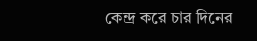কেন্দ্র করে চার দিনের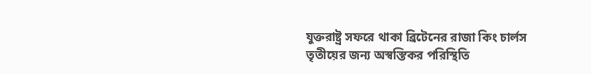যুক্তরাষ্ট্র সফরে থাকা ব্রিটেনের রাজা কিং চার্লস তৃতীয়ের জন্য অস্বস্তিকর পরিস্থিতি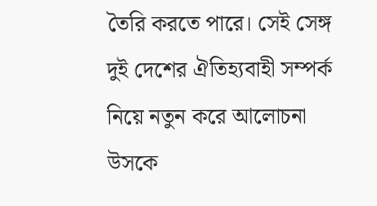তৈরি করতে পারে। সেই সেঙ্গ দুই দেশের ঐতিহ্যবাহী সম্পর্ক নিয়ে নতুন করে আলোচনা উসকে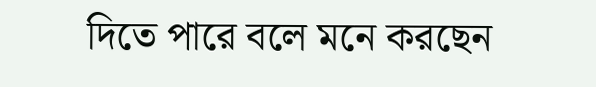দিতে পারে বলে মনে করছেন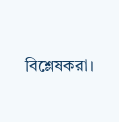বিশ্লেষকরা।